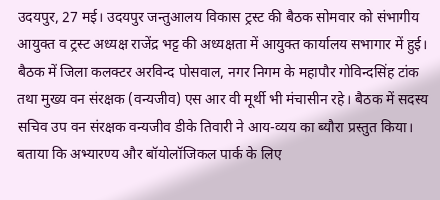उदयपुर, 27 मई। उदयपुर जन्तुआलय विकास ट्रस्ट की बैठक सोमवार को संभागीय आयुक्त व ट्रस्ट अध्यक्ष राजेंद्र भट्ट की अध्यक्षता में आयुक्त कार्यालय सभागार में हुई। बैठक में जिला कलक्टर अरविन्द पोसवाल, नगर निगम के महापौर गोविन्दसिंह टांक तथा मुख्य वन संरक्षक (वन्यजीव) एस आर वी मूर्थी भी मंचासीन रहे। बैठक में सदस्य सचिव उप वन संरक्षक वन्यजीव डीके तिवारी ने आय-व्यय का ब्यौरा प्रस्तुत किया। बताया कि अभ्यारण्य और बॉयोलॉजिकल पार्क के लिए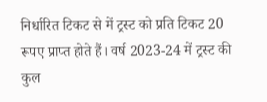निर्धारित टिकट से में ट्रस्ट को प्रति टिकट 20 रूपए प्राप्त होते हैं। वर्ष 2023-24 में ट्रस्ट की कुल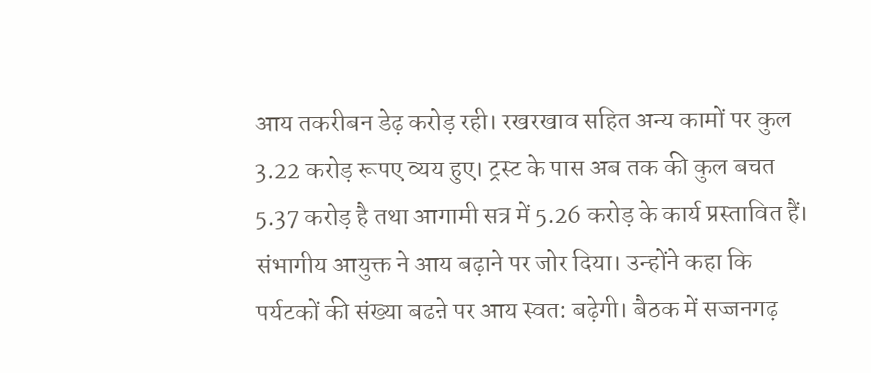आय तकरीबन डेढ़ करोड़ रही। रखरखाव सहित अन्य कामों पर कुल 3.22 करोड़ रूपए व्यय हुए। ट्रस्ट के पास अब तक की कुल बचत 5.37 करोड़ है तथा आगामी सत्र में 5.26 करोड़ के कार्य प्रस्तावित हैं। संभागीय आयुक्त ने आय बढ़ाने पर जोर दिया। उन्होंने कहा कि पर्यटकों की संख्या बढऩे पर आय स्वत: बढ़ेगी। बैठक में सज्जनगढ़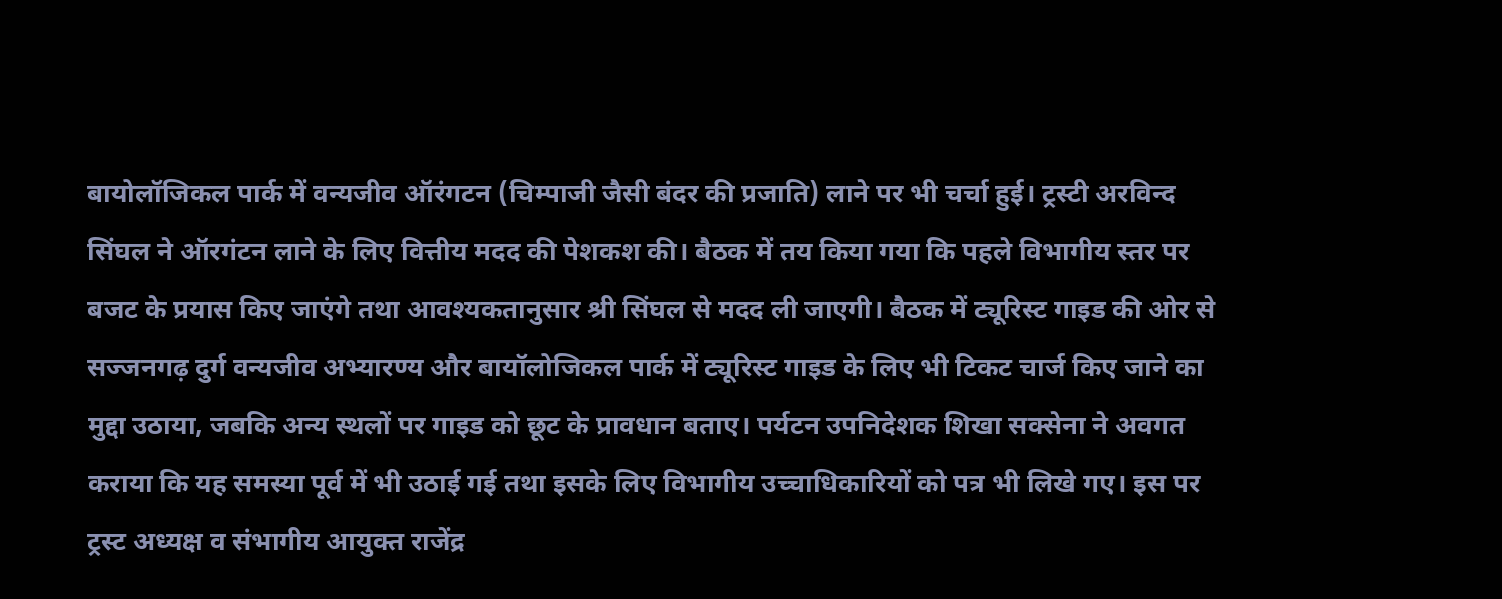बायोलॉजिकल पार्क में वन्यजीव ऑरंगटन (चिम्पाजी जैसी बंदर की प्रजाति) लाने पर भी चर्चा हुई। ट्रस्टी अरविन्द सिंघल ने ऑरगंटन लाने के लिए वित्तीय मदद की पेशकश की। बैठक में तय किया गया कि पहले विभागीय स्तर पर बजट के प्रयास किए जाएंगे तथा आवश्यकतानुसार श्री सिंघल से मदद ली जाएगी। बैठक में ट्यूरिस्ट गाइड की ओर से सज्जनगढ़ दुर्ग वन्यजीव अभ्यारण्य और बायॉलोजिकल पार्क में ट्यूरिस्ट गाइड के लिए भी टिकट चार्ज किए जाने का मुद्दा उठाया, जबकि अन्य स्थलों पर गाइड को छूट के प्रावधान बताए। पर्यटन उपनिदेशक शिखा सक्सेना ने अवगत कराया कि यह समस्या पूर्व में भी उठाई गई तथा इसके लिए विभागीय उच्चाधिकारियों को पत्र भी लिखे गए। इस पर ट्रस्ट अध्यक्ष व संभागीय आयुक्त राजेंद्र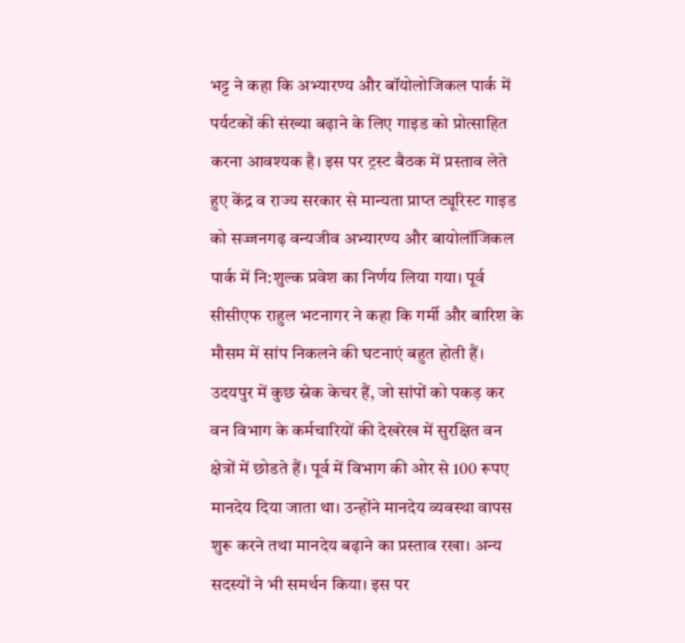भट्ट ने कहा कि अभ्यारण्य और बॉयोलोजिकल पार्क में पर्यटकों की संख्या बढ़ाने के लिए गाइड को प्रोत्साहित करना आवश्यक है। इस पर ट्रस्ट बैठक में प्रस्ताव लेते हुए केंद्र व राज्य सरकार से मान्यता प्राप्त ट्यूरिस्ट गाइड को सज्जनगढ़ वन्यजीव अभ्यारण्य और बायोलॉजिकल पार्क में नि:शुल्क प्रवेश का निर्णय लिया गया। पूर्व सीसीएफ राहुल भटनागर ने कहा कि गर्मी और बारिश के मौसम में सांप निकलने की घटनाएं बहुत होती हैं। उदयपुर में कुछ स्नेक केचर हैं, जो सांपों को पकड़ कर वन विभाग के कर्मचारियों की देखरेख में सुरक्षित वन क्षेत्रों में छोडते हैं। पूर्व में विभाग की ओर से 100 रूपए मानदेय दिया जाता था। उन्होंने मानदेय व्यवस्था वापस शुरू करने तथा मानदेय बढ़ाने का प्रस्ताव रखा। अन्य सदस्यों ने भी समर्थन किया। इस पर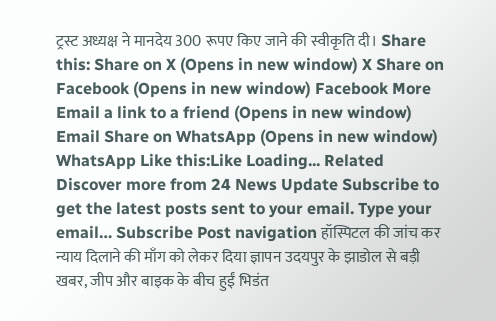ट्रस्ट अध्यक्ष ने मानदेय 300 रूपए किए जाने की स्वीकृति दी। Share this: Share on X (Opens in new window) X Share on Facebook (Opens in new window) Facebook More Email a link to a friend (Opens in new window) Email Share on WhatsApp (Opens in new window) WhatsApp Like this:Like Loading... Related Discover more from 24 News Update Subscribe to get the latest posts sent to your email. Type your email… Subscribe Post navigation हॉस्पिटल की जांच कर न्याय दिलाने की माँग को लेकर दिया ज्ञापन उदयपुर के झाडोल से बड़ी खबर, जीप और बाइक के बीच हुईं भिडंत